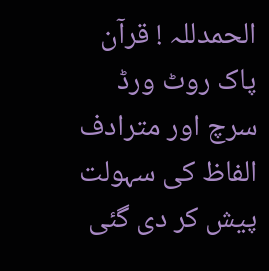الحمدللہ ! قرآن پاک روٹ ورڈ سرچ اور مترادف الفاظ کی سہولت پیش کر دی گئی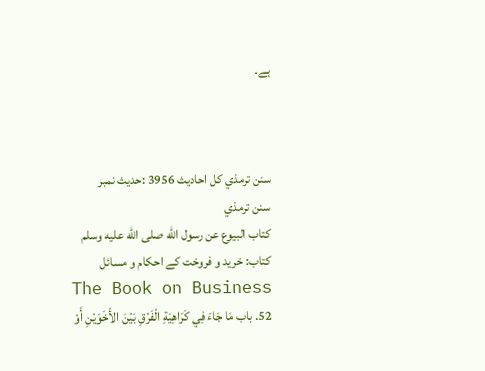ہے۔



سنن ترمذي کل احادیث 3956 :حدیث نمبر
سنن ترمذي
كتاب البيوع عن رسول الله صلى الله عليه وسلم
کتاب: خرید و فروخت کے احکام و مسائل
The Book on Business
52. باب مَا جَاءَ فِي كَرَاهِيَةِ الْفَرْقِ بَيْنَ الأَخَوَيْنِ أَوْ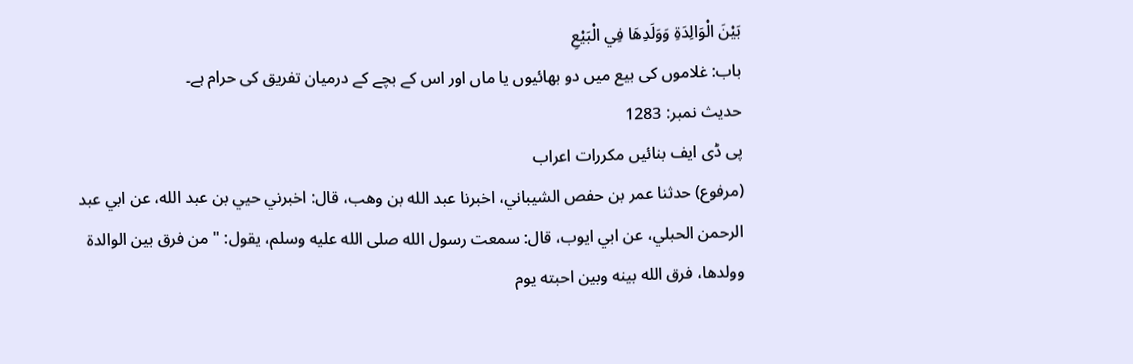بَيْنَ الْوَالِدَةِ وَوَلَدِهَا فِي الْبَيْعِ
باب: غلاموں کی بیع میں دو بھائیوں یا ماں اور اس کے بچے کے درمیان تفریق کی حرام ہے۔
حدیث نمبر: 1283
پی ڈی ایف بنائیں مکررات اعراب
(مرفوع) حدثنا عمر بن حفص الشيباني، اخبرنا عبد الله بن وهب، قال: اخبرني حيي بن عبد الله، عن ابي عبد الرحمن الحبلي، عن ابي ايوب، قال: سمعت رسول الله صلى الله عليه وسلم، يقول: " من فرق بين الوالدة وولدها، فرق الله بينه وبين احبته يوم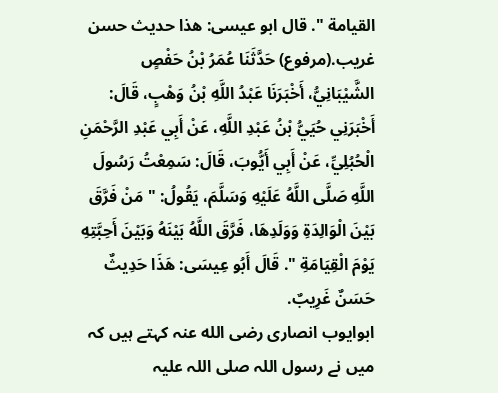القيامة ". قال ابو عيسى: هذا حديث حسن غريب.(مرفوع) حَدَّثَنَا عُمَرُ بْنُ حَفْصٍ الشَّيْبَانِيُّ، أَخْبَرَنَا عَبْدُ اللَّهِ بْنُ وَهْبٍ، قَالَ: أَخْبَرَنِي حُيَيُّ بْنُ عَبْدِ اللَّهِ، عَنْ أَبِي عَبْدِ الرَّحْمَنِ الْحُبُلِيِّ، عَنْ أَبِي أَيُّوبَ، قَالَ: سَمِعْتُ رَسُولَ اللَّهِ صَلَّى اللَّهُ عَلَيْهِ وَسَلَّمَ، يَقُولُ: " مَنْ فَرَّقَ بَيْنَ الْوَالِدَةِ وَوَلَدِهَا، فَرَّقَ اللَّهُ بَيْنَهُ وَبَيْنَ أَحِبَّتِهِ يَوْمَ الْقِيَامَةِ ". قَالَ أَبُو عِيسَى: هَذَا حَدِيثٌ حَسَنٌ غَرِيبٌ.
ابوایوب انصاری رضی الله عنہ کہتے ہیں کہ میں نے رسول اللہ صلی اللہ علیہ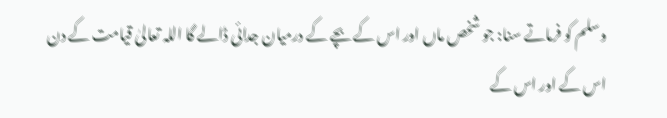وسلم کو فرماتے سنا: جو شخص ماں اور اس کے بچے کے درمیان جدائی ڈالے گا اللہ تعالیٰ قیامت کے دن اس کے اور اس کے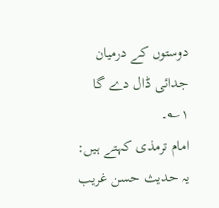دوستوں کے درمیان جدائی ڈال دے گا ۱؎۔
امام ترمذی کہتے ہیں:
یہ حدیث حسن غریب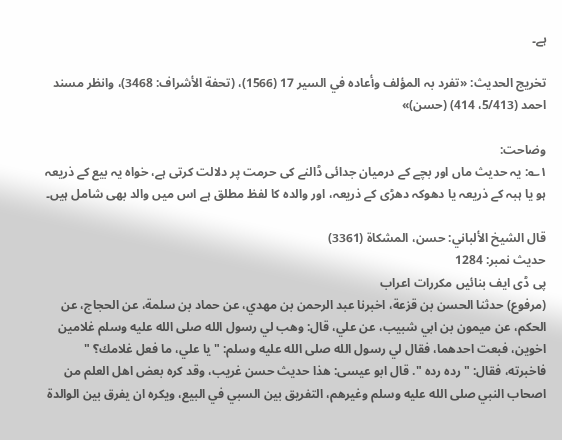ہے۔

تخریج الحدیث: «تفرد بہ المؤلف وأعادہ في السیر 17 (1566)، (تحفة الأشراف: 3468)، وانظر مسند احمد (5/413، 414) (حسن)»

وضاحت:
۱؎: یہ حدیث ماں اور بچے کے درمیان جدائی ڈالنے کی حرمت پر دلالت کرتی ہے، خواہ یہ بیع کے ذریعہ ہو یا ہبہ کے ذریعہ یا دھوکہ دھڑی کے ذریعہ، اور والدہ کا لفظ مطلق ہے اس میں والد بھی شامل ہیں۔

قال الشيخ الألباني: حسن، المشكاة (3361)
حدیث نمبر: 1284
پی ڈی ایف بنائیں مکررات اعراب
(مرفوع) حدثنا الحسن بن قزعة، اخبرنا عبد الرحمن بن مهدي، عن حماد بن سلمة، عن الحجاج، عن الحكم، عن ميمون بن ابي شبيب، عن علي، قال: وهب لي رسول الله صلى الله عليه وسلم غلامين اخوين، فبعت احدهما، فقال لي رسول الله صلى الله عليه وسلم: " يا علي، ما فعل غلامك؟ " فاخبرته، فقال: " رده رده ". قال ابو عيسى: هذا حديث حسن غريب، وقد كره بعض اهل العلم من اصحاب النبي صلى الله عليه وسلم وغيرهم، التفريق بين السبي في البيع، ويكره ان يفرق بين الوالدة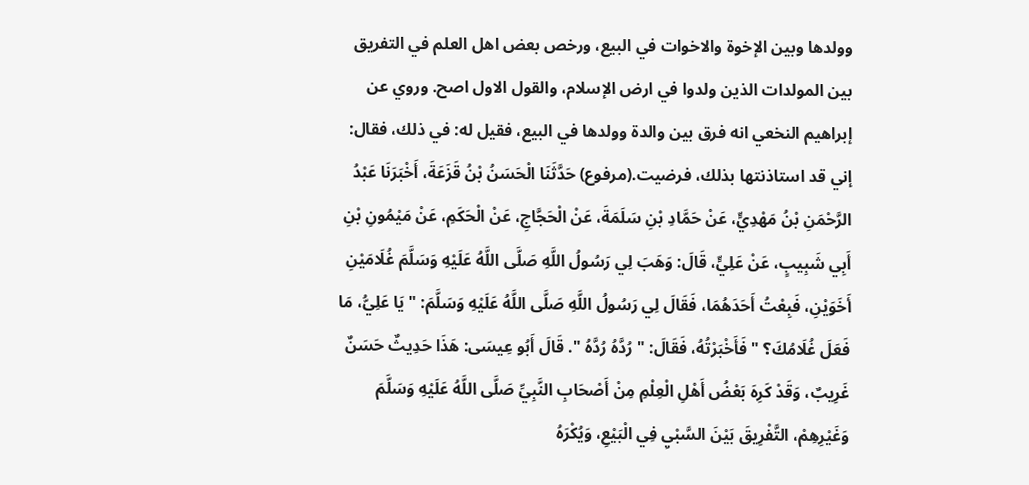وولدها وبين الإخوة والاخوات في البيع، ورخص بعض اهل العلم في التفريق بين المولدات الذين ولدوا في ارض الإسلام، والقول الاول اصح. وروي عن إبراهيم النخعي انه فرق بين والدة وولدها في البيع، فقيل له: في ذلك، فقال: إني قد استاذنتها بذلك، فرضيت.(مرفوع) حَدَّثَنَا الْحَسَنُ بْنُ قَزَعَةَ، أَخْبَرَنَا عَبْدُ الرَّحْمَنِ بْنُ مَهْدِيٍّ، عَنْ حَمَّادِ بْنِ سَلَمَةَ، عَنْ الْحَجَّاجِ، عَنْ الْحَكَمِ، عَنْ مَيْمُونِ بْنِ أَبِي شَبِيبٍ، عَنْ عَلِيٍّ، قَالَ: وَهَبَ لِي رَسُولُ اللَّهِ صَلَّى اللَّهُ عَلَيْهِ وَسَلَّمَ غُلَامَيْنِ أَخَوَيْنِ، فَبِعْتُ أَحَدَهُمَا، فَقَالَ لِي رَسُولُ اللَّهِ صَلَّى اللَّهُ عَلَيْهِ وَسَلَّمَ: " يَا عَلِيُّ، مَا فَعَلَ غُلَامُكَ؟ " فَأَخْبَرْتُهُ، فَقَالَ: " رُدَّهُ رُدَّهُ ". قَالَ أَبُو عِيسَى: هَذَا حَدِيثٌ حَسَنٌ غَرِيبٌ، وَقَدْ كَرِهَ بَعْضُ أَهْلِ الْعِلْمِ مِنْ أَصْحَابِ النَّبِيِّ صَلَّى اللَّهُ عَلَيْهِ وَسَلَّمَ وَغَيْرِهِمْ، التَّفْرِيقَ بَيْنَ السَّبْيِ فِي الْبَيْعِ، وَيُكْرَهُ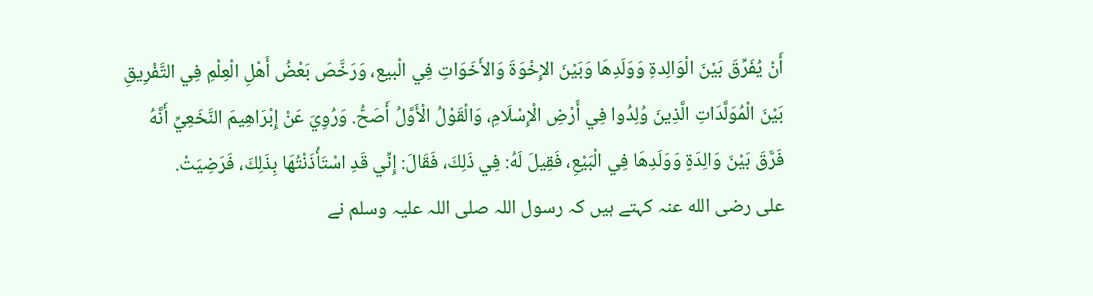أَنْ يُفَرِّقَ بَيْنَ الْوَالِدةِ وَوَلَدِهَا وَبَيْنَ الإِخْوَةَ وَالأَخَوَاتِ فِي الْبيع، وَرَخَّصَ بَعْضُ أَهْلِ الْعِلْمِ فِي التَّفْرِيقِ بَيْنَ الْمُوَلَّدَاتِ الَّذِينَ وُلِدُوا فِي أَرْضِ الْإِسْلَامِ، وَالْقَوْلُ الْأَوَّلُ أَصَحُّ. وَرُوِيَ عَنْ إِبْرَاهِيمَ النَّخَعِيِّ أَنَّهُ فَرَّقَ بَيْنَ وَالِدَةٍ وَوَلَدِهَا فِي الْبَيْعِ، فَقِيلَ لَهُ: فِي ذَلِكَ، فَقَالَ: إِنِّي قَدِ اسْتَأْذَنْتُهَا بِذَلِكَ، فَرَضِيَتْ.
علی رضی الله عنہ کہتے ہیں کہ رسول اللہ صلی اللہ علیہ وسلم نے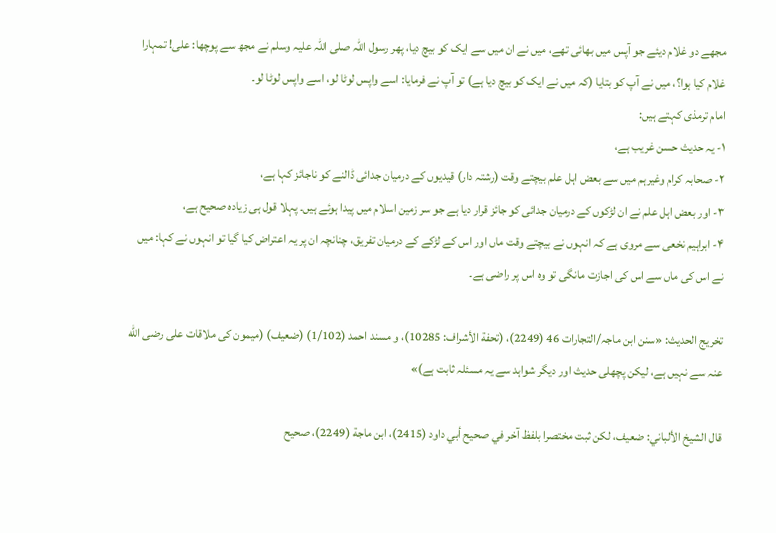مجھے دو غلام دیئے جو آپس میں بھائی تھے، میں نے ان میں سے ایک کو بیچ دیا، پھر رسول اللہ صلی اللہ علیہ وسلم نے مجھ سے پوچھا: علی! تمہارا غلام کیا ہوا؟، میں نے آپ کو بتایا (کہ میں نے ایک کو بیچ دیا ہے) تو آپ نے فرمایا: اسے واپس لوٹا لو، اسے واپس لوٹا لو۔
امام ترمذی کہتے ہیں:
۱- یہ حدیث حسن غریب ہے،
۲- صحابہ کرام وغیرہم میں سے بعض اہل علم بیچتے وقت (رشتہ دار) قیدیوں کے درمیان جدائی ڈالنے کو ناجائز کہا ہے،
۳- اور بعض اہل علم نے ان لڑکوں کے درمیان جدائی کو جائز قرار دیا ہے جو سر زمین اسلام میں پیدا ہوئے ہیں۔ پہلا قول ہی زیادہ صحیح ہے،
۴- ابراہیم نخعی سے مروی ہے کہ انہوں نے بیچتے وقت ماں اور اس کے لڑکے کے درمیان تفریق، چنانچہ ان پر یہ اعتراض کیا گیا تو انہوں نے کہا: میں نے اس کی ماں سے اس کی اجازت مانگی تو وہ اس پر راضی ہے۔

تخریج الحدیث: «سنن ابن ماجہ/التجارات 46 (2249)، (تحفة الأشراف: 10285)، و مسند احمد (1/102) (ضعیف) (میمون کی ملاقات علی رضی الله عنہ سے نہیں ہے، لیکن پچھلی حدیث اور دیگر شواہد سے یہ مسئلہ ثابت ہے)»

قال الشيخ الألباني: ضعيف، لكن ثبت مختصرا بلفظ آخر في صحيح أبي داود (2415)، ابن ماجة (2249)، صحيح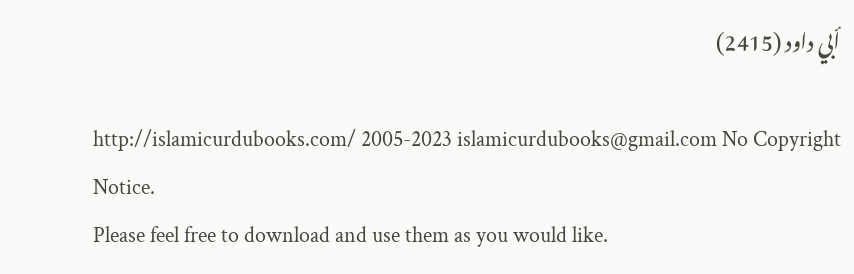أبي داود (2415)

http://islamicurdubooks.com/ 2005-2023 islamicurdubooks@gmail.com No Copyright Notice.
Please feel free to download and use them as you would like.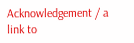Acknowledgement / a link to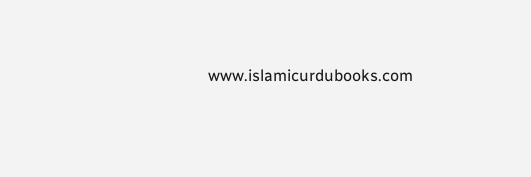www.islamicurdubooks.com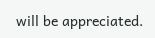will be appreciated.